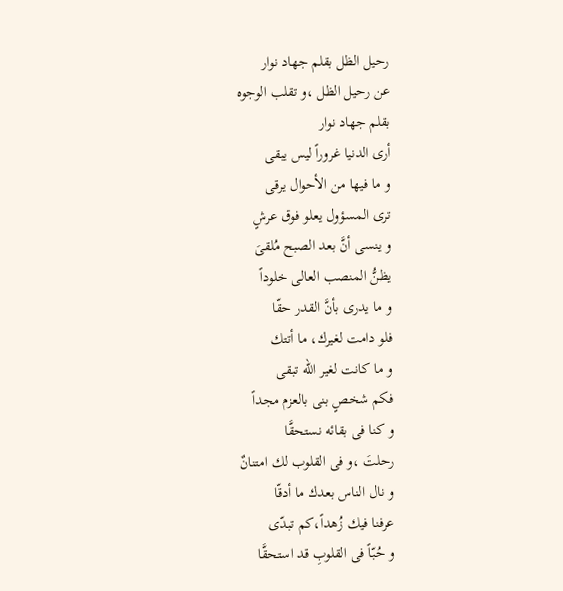رحيل الظل بقلم جهاد نوار
عن رحيل الظل ،و تقلب الوجوه
بقلم جهاد نوار
أرى الدنيا غروراً ليس يبقى
و ما فيها من الأحوال يرقى
ترى المسؤول يعلو فوق عرشٍ
و ينسى أنَّ بعد الصبح مُلقىَ
يظنُّ المنصب العالى خلوداً
و ما يدرى بأنَّ القدر حقّا
فلو دامت لغيرك، ما أتتك
و ما كانت لغير الله تبقى
فكم شخصٍ بنى بالعزم مجداً
و كنا فى بقائه نستحقَّا
رحلتَ ،و فى القلوب لك امتنانٌ
و نال الناس بعدك ما أدقّا
عرفنا فيك زُهداً،كم تبدّى
و حُبّاً فى القلوبِ قد استحقَّا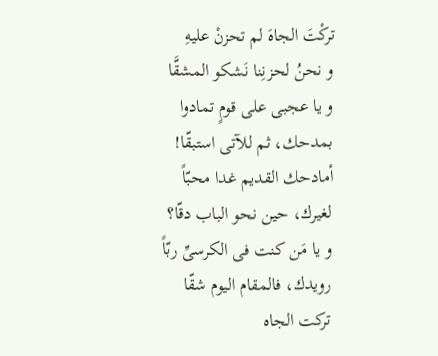تركْتَ الجاهَ لم تحزنْ عليهِ
و نحنُ لحزنِنا نَشكو المشقَّا
و يا عجبى على قومٍ تمادوا
بمدحك، ثم للآتى استبقّا!
أمادحك القديم غدا محبّاً
لغيرك، حين نحو الباب دقّا؟
و يا مَن كنت فى الكرسىِّ ربّاً
رويدك، فالمقام اليوم شقّا
تركت الجاه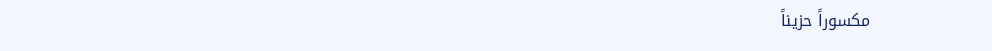مكسوراً حزيناً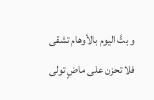و بتَّ اليوم بالأوهام تشقى
فلا تحزن على ماضٍ تولى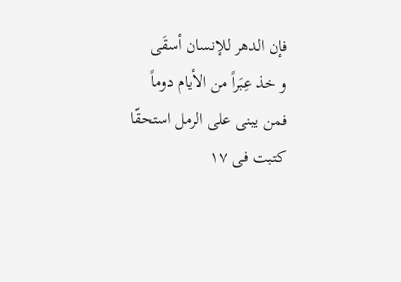فإن الدهر للإنسان أسقَى
و خذ عِبَراً من الأيام دوماً
فمن يبنى على الرمل استحقّا
كتبت فى ١٧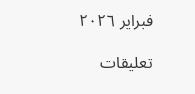فبراير ٢٠٢٦

تعليقات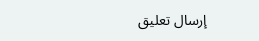إرسال تعليق